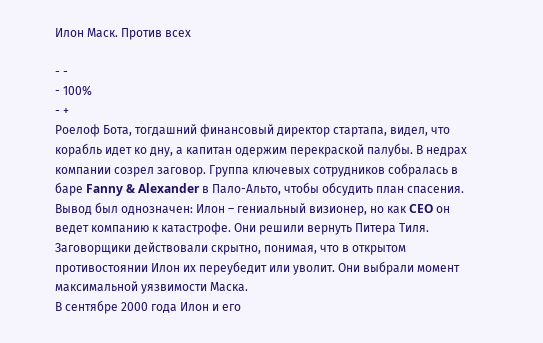Илон Маск. Против всех

- -
- 100%
- +
Роелоф Бота, тогдашний финансовый директор стартапа, видел, что корабль идет ко дну, а капитан одержим перекраской палубы. В недрах компании созрел заговор. Группа ключевых сотрудников собралась в баре Fanny & Alexander в Пало-Альто, чтобы обсудить план спасения. Вывод был однозначен: Илон – гениальный визионер, но как CEO он ведет компанию к катастрофе. Они решили вернуть Питера Тиля. Заговорщики действовали скрытно, понимая, что в открытом противостоянии Илон их переубедит или уволит. Они выбрали момент максимальной уязвимости Маска.
В сентябре 2000 года Илон и его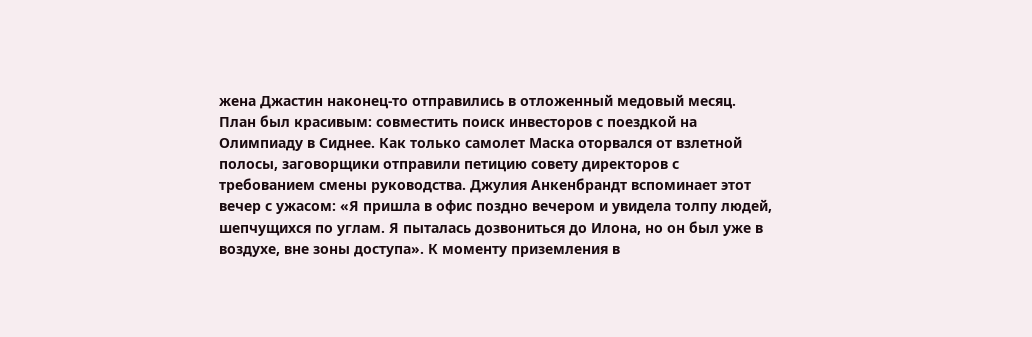жена Джастин наконец-то отправились в отложенный медовый месяц. План был красивым: совместить поиск инвесторов с поездкой на Олимпиаду в Сиднее. Как только самолет Маска оторвался от взлетной полосы, заговорщики отправили петицию совету директоров с требованием смены руководства. Джулия Анкенбрандт вспоминает этот вечер с ужасом: «Я пришла в офис поздно вечером и увидела толпу людей, шепчущихся по углам. Я пыталась дозвониться до Илона, но он был уже в воздухе, вне зоны доступа». К моменту приземления в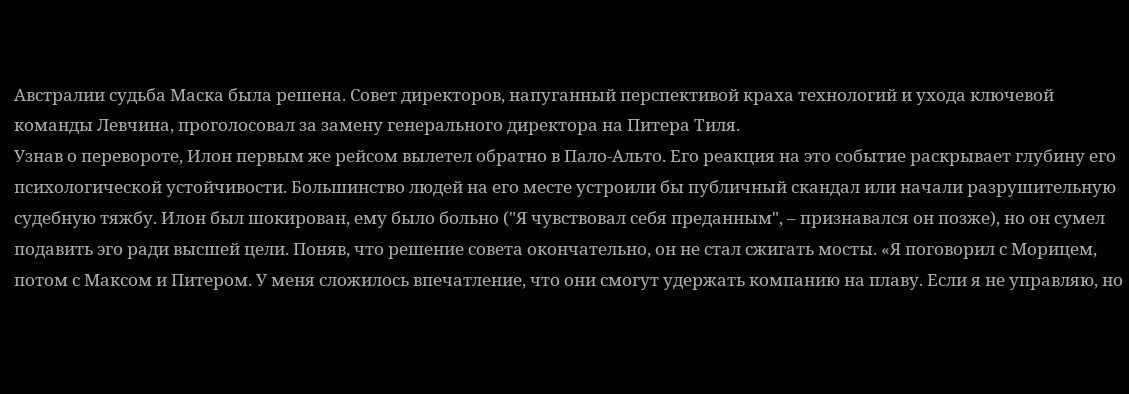Австралии судьба Маска была решена. Совет директоров, напуганный перспективой краха технологий и ухода ключевой команды Левчина, проголосовал за замену генерального директора на Питера Тиля.
Узнав о перевороте, Илон первым же рейсом вылетел обратно в Пало-Альто. Его реакция на это событие раскрывает глубину его психологической устойчивости. Большинство людей на его месте устроили бы публичный скандал или начали разрушительную судебную тяжбу. Илон был шокирован, ему было больно ("Я чувствовал себя преданным", – признавался он позже), но он сумел подавить эго ради высшей цели. Поняв, что решение совета окончательно, он не стал сжигать мосты. «Я поговорил с Морицем, потом с Максом и Питером. У меня сложилось впечатление, что они смогут удержать компанию на плаву. Если я не управляю, но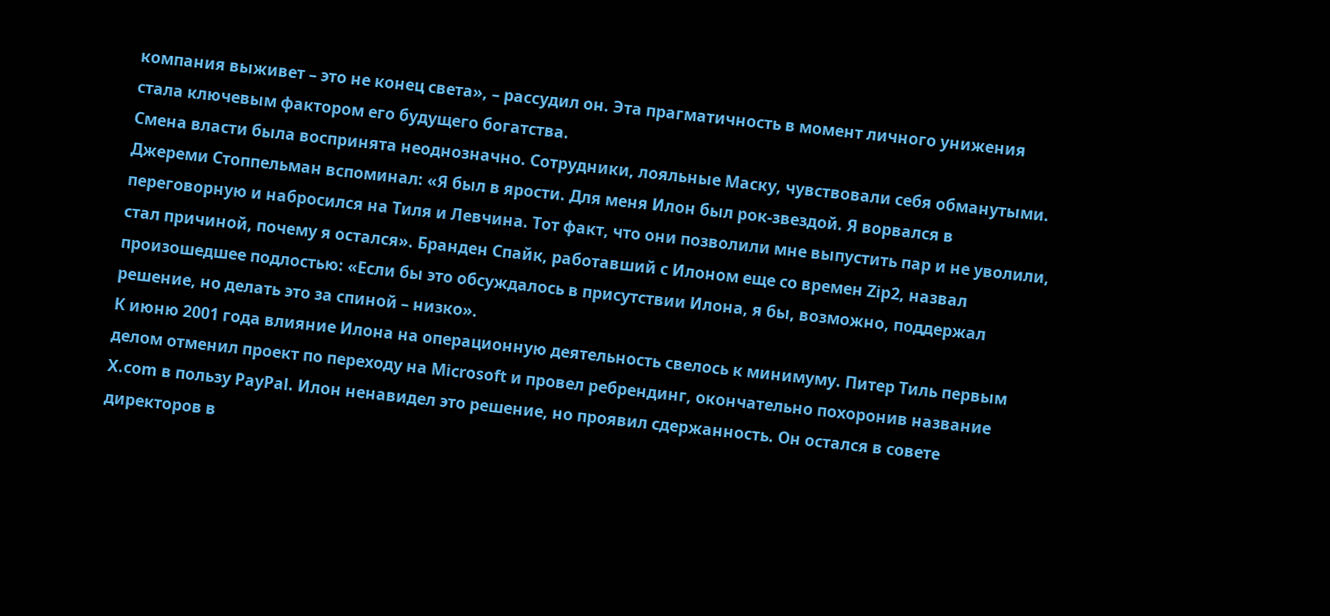компания выживет – это не конец света», – рассудил он. Эта прагматичность в момент личного унижения стала ключевым фактором его будущего богатства.
Смена власти была воспринята неоднозначно. Сотрудники, лояльные Маску, чувствовали себя обманутыми. Джереми Стоппельман вспоминал: «Я был в ярости. Для меня Илон был рок-звездой. Я ворвался в переговорную и набросился на Тиля и Левчина. Тот факт, что они позволили мне выпустить пар и не уволили, стал причиной, почему я остался». Бранден Спайк, работавший с Илоном еще со времен Zip2, назвал произошедшее подлостью: «Если бы это обсуждалось в присутствии Илона, я бы, возможно, поддержал решение, но делать это за спиной – низко».
К июню 2001 года влияние Илона на операционную деятельность свелось к минимуму. Питер Тиль первым делом отменил проект по переходу на Microsoft и провел ребрендинг, окончательно похоронив название X.com в пользу PayPal. Илон ненавидел это решение, но проявил сдержанность. Он остался в совете директоров в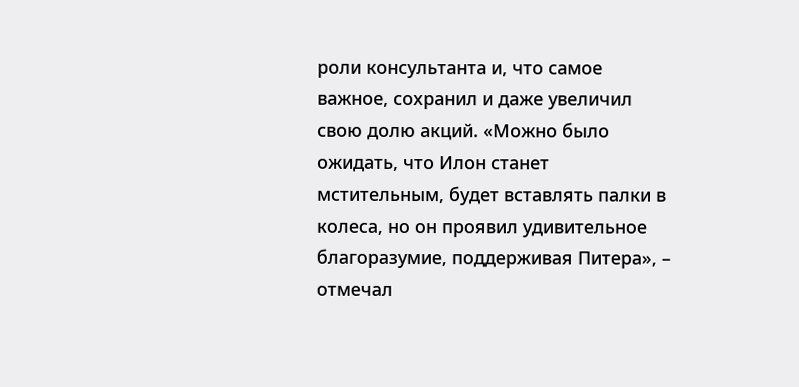роли консультанта и, что самое важное, сохранил и даже увеличил свою долю акций. «Можно было ожидать, что Илон станет мстительным, будет вставлять палки в колеса, но он проявил удивительное благоразумие, поддерживая Питера», – отмечал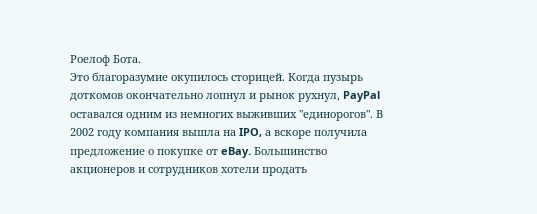Роелоф Бота.
Это благоразумие окупилось сторицей. Когда пузырь доткомов окончательно лопнул и рынок рухнул, PayPal оставался одним из немногих выживших "единорогов". В 2002 году компания вышла на IPO, а вскоре получила предложение о покупке от eBay. Большинство акционеров и сотрудников хотели продать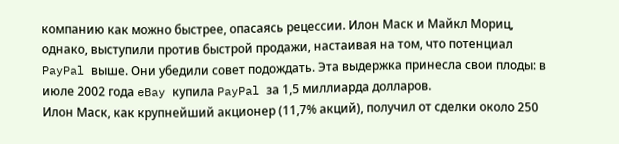компанию как можно быстрее, опасаясь рецессии. Илон Маск и Майкл Мориц, однако, выступили против быстрой продажи, настаивая на том, что потенциал PayPal выше. Они убедили совет подождать. Эта выдержка принесла свои плоды: в июле 2002 года eBay купила PayPal за 1,5 миллиарда долларов.
Илон Маск, как крупнейший акционер (11,7% акций), получил от сделки около 250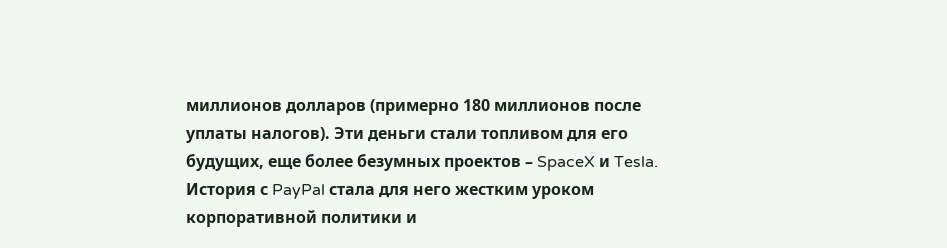миллионов долларов (примерно 180 миллионов после уплаты налогов). Эти деньги стали топливом для его будущих, еще более безумных проектов – SpaceX и Tesla. История с PayPal стала для него жестким уроком корпоративной политики и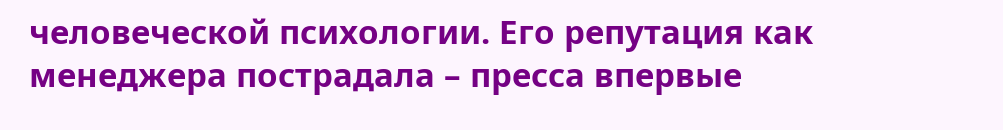человеческой психологии. Его репутация как менеджера пострадала – пресса впервые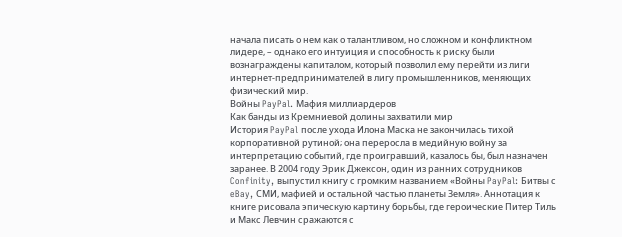начала писать о нем как о талантливом, но сложном и конфликтном лидере, – однако его интуиция и способность к риску были вознаграждены капиталом, который позволил ему перейти из лиги интернет-предпринимателей в лигу промышленников, меняющих физический мир.
Войны PayPal. Мафия миллиардеров
Как банды из Кремниевой долины захватили мир
История PayPal после ухода Илона Маска не закончилась тихой корпоративной рутиной; она переросла в медийную войну за интерпретацию событий, где проигравший, казалось бы, был назначен заранее. В 2004 году Эрик Джексон, один из ранних сотрудников Confinity, выпустил книгу с громким названием «Войны PayPal: Битвы с eBay, СМИ, мафией и остальной частью планеты Земля». Аннотация к книге рисовала эпическую картину борьбы, где героические Питер Тиль и Макс Левчин сражаются с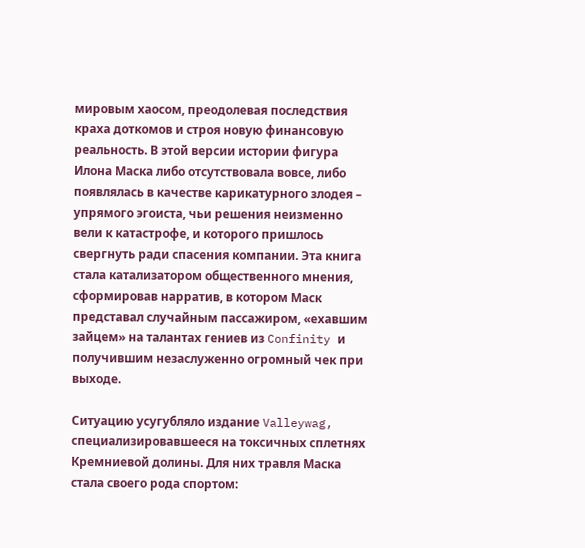мировым хаосом, преодолевая последствия краха доткомов и строя новую финансовую реальность. В этой версии истории фигура Илона Маска либо отсутствовала вовсе, либо появлялась в качестве карикатурного злодея – упрямого эгоиста, чьи решения неизменно вели к катастрофе, и которого пришлось свергнуть ради спасения компании. Эта книга стала катализатором общественного мнения, сформировав нарратив, в котором Маск представал случайным пассажиром, «ехавшим зайцем» на талантах гениев из Confinity и получившим незаслуженно огромный чек при выходе.

Ситуацию усугубляло издание Valleywag, специализировавшееся на токсичных сплетнях Кремниевой долины. Для них травля Маска стала своего рода спортом: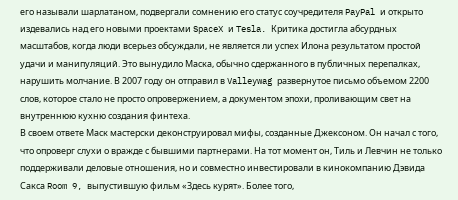его называли шарлатаном, подвергали сомнению его статус соучредителя PayPal и открыто издевались над его новыми проектами SpaceX и Tesla. Критика достигла абсурдных масштабов, когда люди всерьез обсуждали, не является ли успех Илона результатом простой удачи и манипуляций. Это вынудило Маска, обычно сдержанного в публичных перепалках, нарушить молчание. В 2007 году он отправил в Valleywag развернутое письмо объемом 2200 слов, которое стало не просто опровержением, а документом эпохи, проливающим свет на внутреннюю кухню создания финтеха.
В своем ответе Маск мастерски деконструировал мифы, созданные Джексоном. Он начал с того, что опроверг слухи о вражде с бывшими партнерами. На тот момент он, Тиль и Левчин не только поддерживали деловые отношения, но и совместно инвестировали в кинокомпанию Дэвида Сакса Room 9, выпустившую фильм «Здесь курят». Более того,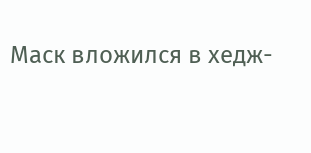Маск вложился в хедж-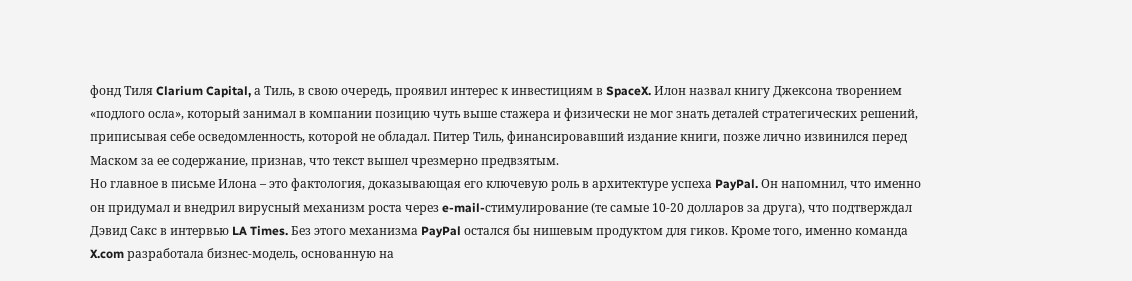фонд Тиля Clarium Capital, а Тиль, в свою очередь, проявил интерес к инвестициям в SpaceX. Илон назвал книгу Джексона творением «подлого осла», который занимал в компании позицию чуть выше стажера и физически не мог знать деталей стратегических решений, приписывая себе осведомленность, которой не обладал. Питер Тиль, финансировавший издание книги, позже лично извинился перед Маском за ее содержание, признав, что текст вышел чрезмерно предвзятым.
Но главное в письме Илона – это фактология, доказывающая его ключевую роль в архитектуре успеха PayPal. Он напомнил, что именно он придумал и внедрил вирусный механизм роста через e-mail-стимулирование (те самые 10-20 долларов за друга), что подтверждал Дэвид Сакс в интервью LA Times. Без этого механизма PayPal остался бы нишевым продуктом для гиков. Кроме того, именно команда X.com разработала бизнес-модель, основанную на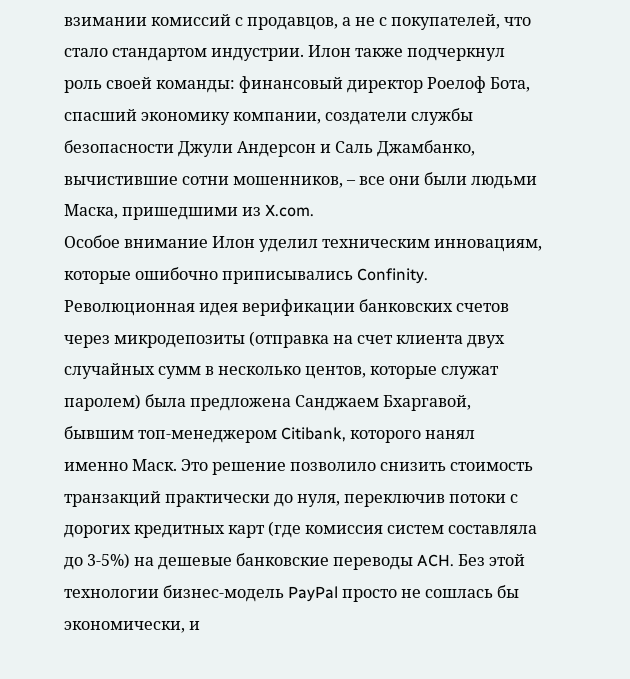взимании комиссий с продавцов, а не с покупателей, что стало стандартом индустрии. Илон также подчеркнул роль своей команды: финансовый директор Роелоф Бота, спасший экономику компании, создатели службы безопасности Джули Андерсон и Саль Джамбанко, вычистившие сотни мошенников, – все они были людьми Маска, пришедшими из X.com.
Особое внимание Илон уделил техническим инновациям, которые ошибочно приписывались Confinity. Революционная идея верификации банковских счетов через микродепозиты (отправка на счет клиента двух случайных сумм в несколько центов, которые служат паролем) была предложена Санджаем Бхаргавой, бывшим топ-менеджером Citibank, которого нанял именно Маск. Это решение позволило снизить стоимость транзакций практически до нуля, переключив потоки с дорогих кредитных карт (где комиссия систем составляла до 3-5%) на дешевые банковские переводы ACH. Без этой технологии бизнес-модель PayPal просто не сошлась бы экономически, и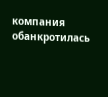компания обанкротилась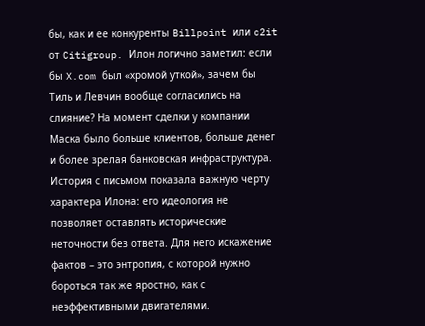бы, как и ее конкуренты Billpoint или c2it от Citigroup. Илон логично заметил: если бы X.com был «хромой уткой», зачем бы Тиль и Левчин вообще согласились на слияние? На момент сделки у компании Маска было больше клиентов, больше денег и более зрелая банковская инфраструктура.
История с письмом показала важную черту характера Илона: его идеология не позволяет оставлять исторические неточности без ответа. Для него искажение фактов – это энтропия, с которой нужно бороться так же яростно, как с неэффективными двигателями.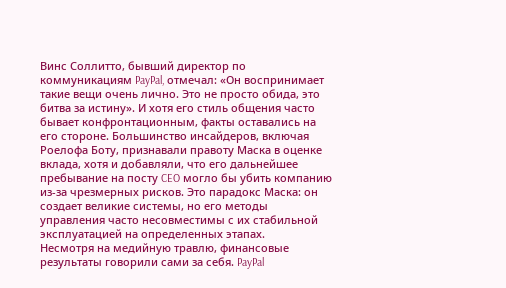Винс Соллитто, бывший директор по коммуникациям PayPal, отмечал: «Он воспринимает такие вещи очень лично. Это не просто обида, это битва за истину». И хотя его стиль общения часто бывает конфронтационным, факты оставались на его стороне. Большинство инсайдеров, включая Роелофа Боту, признавали правоту Маска в оценке вклада, хотя и добавляли, что его дальнейшее пребывание на посту CEO могло бы убить компанию из-за чрезмерных рисков. Это парадокс Маска: он создает великие системы, но его методы управления часто несовместимы с их стабильной эксплуатацией на определенных этапах.
Несмотря на медийную травлю, финансовые результаты говорили сами за себя. PayPal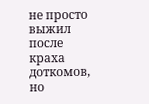не просто выжил после краха доткомов, но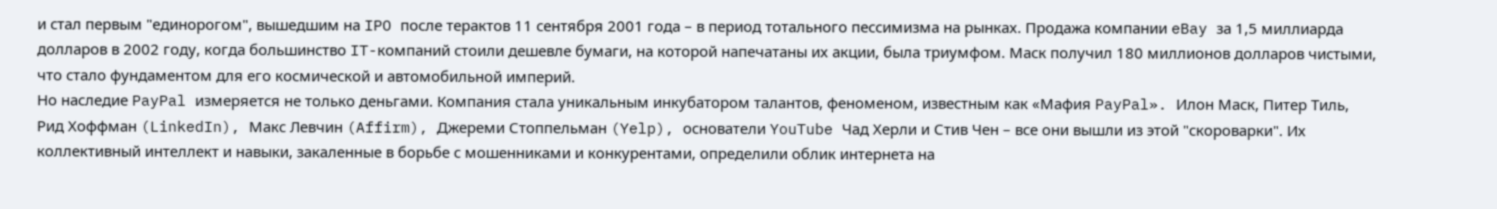и стал первым "единорогом", вышедшим на IPO после терактов 11 сентября 2001 года – в период тотального пессимизма на рынках. Продажа компании eBay за 1,5 миллиарда долларов в 2002 году, когда большинство IT-компаний стоили дешевле бумаги, на которой напечатаны их акции, была триумфом. Маск получил 180 миллионов долларов чистыми, что стало фундаментом для его космической и автомобильной империй.
Но наследие PayPal измеряется не только деньгами. Компания стала уникальным инкубатором талантов, феноменом, известным как «Мафия PayPal». Илон Маск, Питер Тиль, Рид Хоффман (LinkedIn), Макс Левчин (Affirm), Джереми Стоппельман (Yelp), основатели YouTube Чад Херли и Стив Чен – все они вышли из этой "скороварки". Их коллективный интеллект и навыки, закаленные в борьбе с мошенниками и конкурентами, определили облик интернета на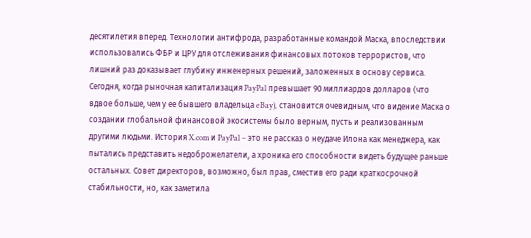десятилетия вперед. Технологии антифрода, разработанные командой Маска, впоследствии использовались ФБР и ЦРУ для отслеживания финансовых потоков террористов, что лишний раз доказывает глубину инженерных решений, заложенных в основу сервиса.
Сегодня, когда рыночная капитализация PayPal превышает 90 миллиардов долларов (что вдвое больше, чем у ее бывшего владельца eBay), становится очевидным, что видение Маска о создании глобальной финансовой экосистемы было верным, пусть и реализованным другими людьми. История X.com и PayPal – это не рассказ о неудаче Илона как менеджера, как пытались представить недоброжелатели, а хроника его способности видеть будущее раньше остальных. Совет директоров, возможно, был прав, сместив его ради краткосрочной стабильности, но, как заметила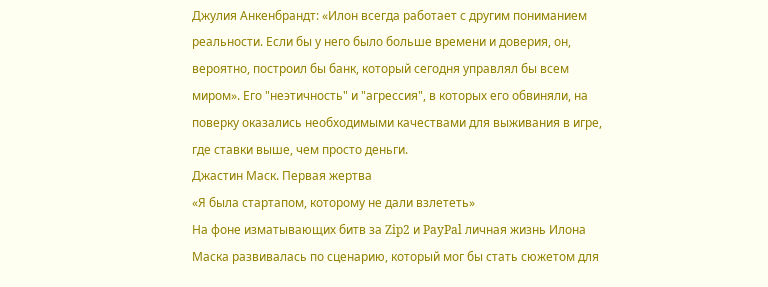Джулия Анкенбрандт: «Илон всегда работает с другим пониманием реальности. Если бы у него было больше времени и доверия, он, вероятно, построил бы банк, который сегодня управлял бы всем миром». Его "неэтичность" и "агрессия", в которых его обвиняли, на поверку оказались необходимыми качествами для выживания в игре, где ставки выше, чем просто деньги.
Джастин Маск. Первая жертва
«Я была стартапом, которому не дали взлететь»
На фоне изматывающих битв за Zip2 и PayPal личная жизнь Илона Маска развивалась по сценарию, который мог бы стать сюжетом для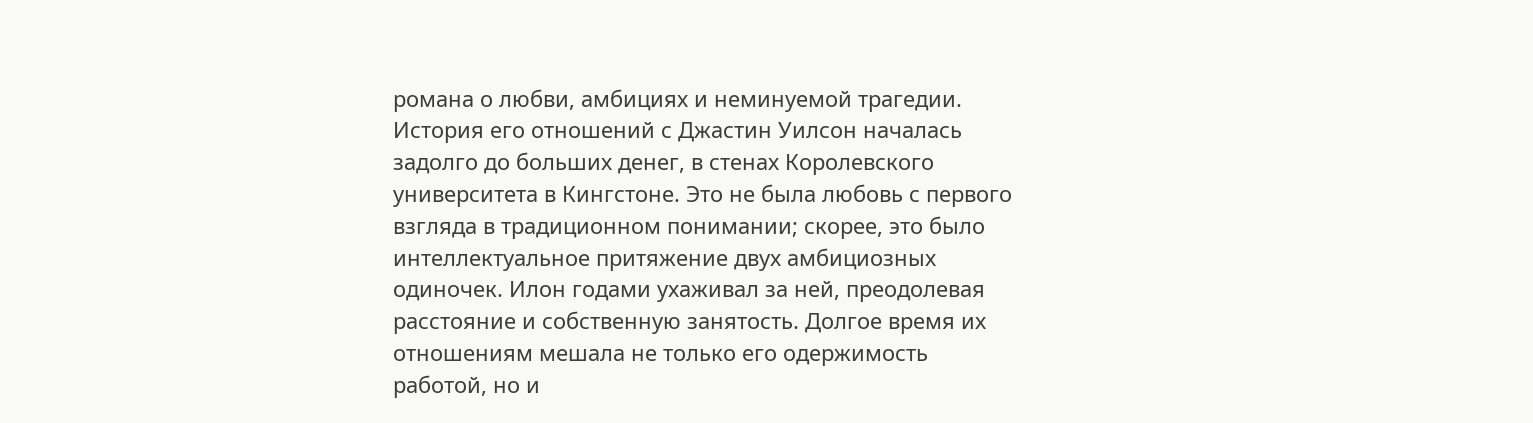романа о любви, амбициях и неминуемой трагедии. История его отношений с Джастин Уилсон началась задолго до больших денег, в стенах Королевского университета в Кингстоне. Это не была любовь с первого взгляда в традиционном понимании; скорее, это было интеллектуальное притяжение двух амбициозных одиночек. Илон годами ухаживал за ней, преодолевая расстояние и собственную занятость. Долгое время их отношениям мешала не только его одержимость работой, но и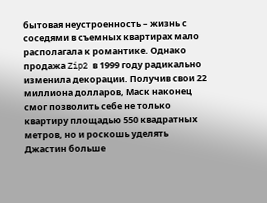бытовая неустроенность – жизнь с соседями в съемных квартирах мало располагала к романтике. Однако продажа Zip2 в 1999 году радикально изменила декорации. Получив свои 22 миллиона долларов, Маск наконец смог позволить себе не только квартиру площадью 550 квадратных метров, но и роскошь уделять Джастин больше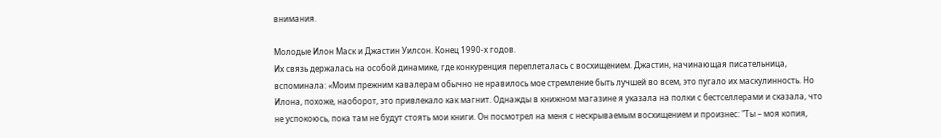внимания.

Молодые Илон Маск и Джастин Уилсон. Конец 1990-х годов.
Их связь держалась на особой динамике, где конкуренция переплеталась с восхищением. Джастин, начинающая писательница, вспоминала: «Моим прежним кавалерам обычно не нравилось мое стремление быть лучшей во всем, это пугало их маскулинность. Но Илона, похоже, наоборот, это привлекало как магнит. Однажды в книжном магазине я указала на полки с бестселлерами и сказала, что не успокоюсь, пока там не будут стоять мои книги. Он посмотрел на меня с нескрываемым восхищением и произнес: "Ты – моя копия,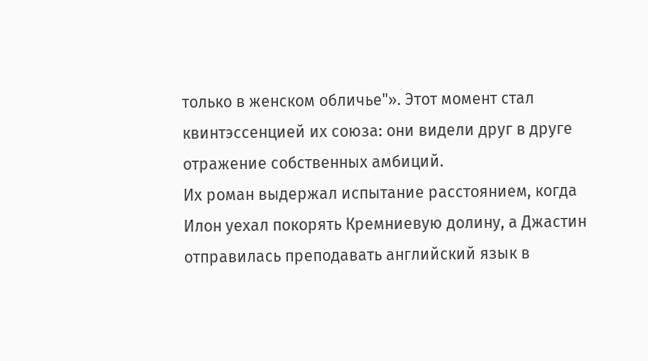только в женском обличье"». Этот момент стал квинтэссенцией их союза: они видели друг в друге отражение собственных амбиций.
Их роман выдержал испытание расстоянием, когда Илон уехал покорять Кремниевую долину, а Джастин отправилась преподавать английский язык в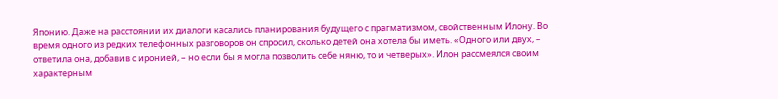Японию. Даже на расстоянии их диалоги касались планирования будущего с прагматизмом, свойственным Илону. Во время одного из редких телефонных разговоров он спросил, сколько детей она хотела бы иметь. «Одного или двух, – ответила она, добавив с иронией, – но если бы я могла позволить себе няню, то и четверых». Илон рассмеялся своим характерным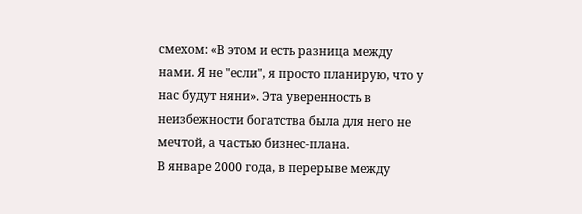смехом: «В этом и есть разница между нами. Я не "если", я просто планирую, что у нас будут няни». Эта уверенность в неизбежности богатства была для него не мечтой, а частью бизнес-плана.
В январе 2000 года, в перерыве между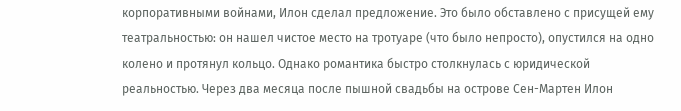корпоративными войнами, Илон сделал предложение. Это было обставлено с присущей ему театральностью: он нашел чистое место на тротуаре (что было непросто), опустился на одно колено и протянул кольцо. Однако романтика быстро столкнулась с юридической реальностью. Через два месяца после пышной свадьбы на острове Сен-Мартен Илон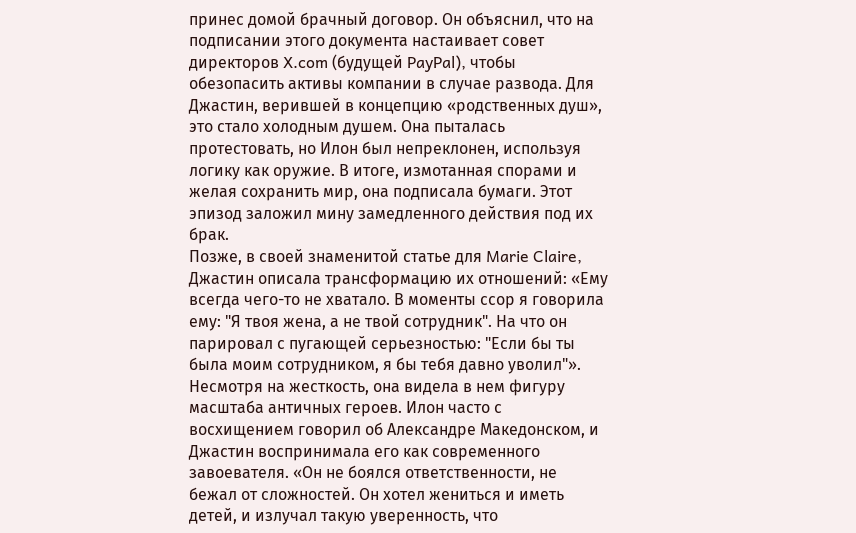принес домой брачный договор. Он объяснил, что на подписании этого документа настаивает совет директоров X.com (будущей PayPal), чтобы обезопасить активы компании в случае развода. Для Джастин, верившей в концепцию «родственных душ», это стало холодным душем. Она пыталась протестовать, но Илон был непреклонен, используя логику как оружие. В итоге, измотанная спорами и желая сохранить мир, она подписала бумаги. Этот эпизод заложил мину замедленного действия под их брак.
Позже, в своей знаменитой статье для Marie Claire, Джастин описала трансформацию их отношений: «Ему всегда чего-то не хватало. В моменты ссор я говорила ему: "Я твоя жена, а не твой сотрудник". На что он парировал с пугающей серьезностью: "Если бы ты была моим сотрудником, я бы тебя давно уволил"». Несмотря на жесткость, она видела в нем фигуру масштаба античных героев. Илон часто с восхищением говорил об Александре Македонском, и Джастин воспринимала его как современного завоевателя. «Он не боялся ответственности, не бежал от сложностей. Он хотел жениться и иметь детей, и излучал такую уверенность, что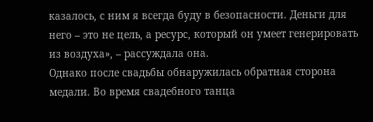казалось, с ним я всегда буду в безопасности. Деньги для него – это не цель, а ресурс, который он умеет генерировать из воздуха», – рассуждала она.
Однако после свадьбы обнаружилась обратная сторона медали. Во время свадебного танца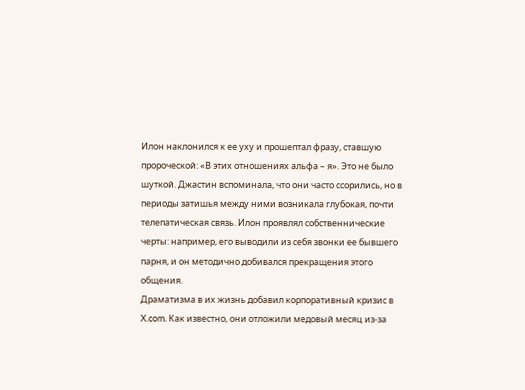Илон наклонился к ее уху и прошептал фразу, ставшую пророческой: «В этих отношениях альфа – я». Это не было шуткой. Джастин вспоминала, что они часто ссорились, но в периоды затишья между ними возникала глубокая, почти телепатическая связь. Илон проявлял собственнические черты: например, его выводили из себя звонки ее бывшего парня, и он методично добивался прекращения этого общения.
Драматизма в их жизнь добавил корпоративный кризис в X.com. Как известно, они отложили медовый месяц из-за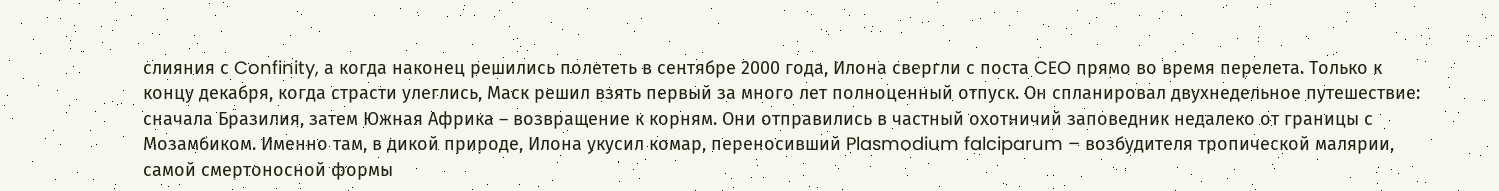слияния с Confinity, а когда наконец решились полететь в сентябре 2000 года, Илона свергли с поста CEO прямо во время перелета. Только к концу декабря, когда страсти улеглись, Маск решил взять первый за много лет полноценный отпуск. Он спланировал двухнедельное путешествие: сначала Бразилия, затем Южная Африка – возвращение к корням. Они отправились в частный охотничий заповедник недалеко от границы с Мозамбиком. Именно там, в дикой природе, Илона укусил комар, переносивший Plasmodium falciparum – возбудителя тропической малярии, самой смертоносной формы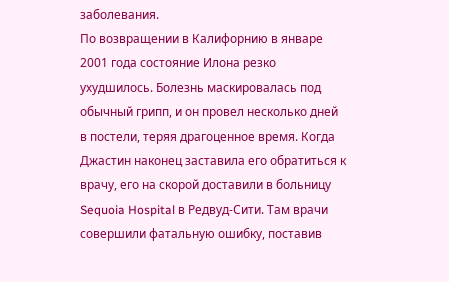заболевания.
По возвращении в Калифорнию в январе 2001 года состояние Илона резко ухудшилось. Болезнь маскировалась под обычный грипп, и он провел несколько дней в постели, теряя драгоценное время. Когда Джастин наконец заставила его обратиться к врачу, его на скорой доставили в больницу Sequoia Hospital в Редвуд-Сити. Там врачи совершили фатальную ошибку, поставив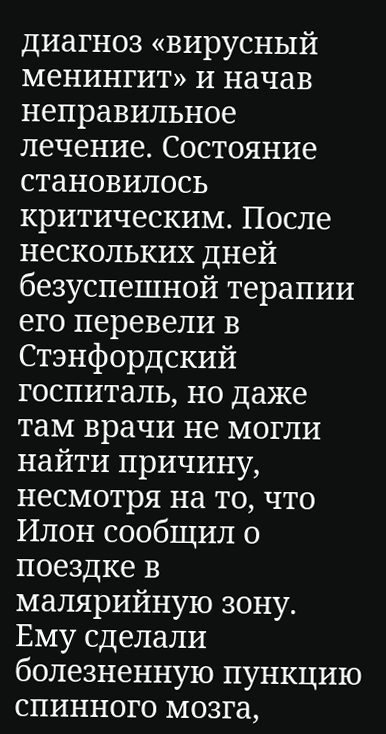диагноз «вирусный менингит» и начав неправильное лечение. Состояние становилось критическим. После нескольких дней безуспешной терапии его перевели в Стэнфордский госпиталь, но даже там врачи не могли найти причину, несмотря на то, что Илон сообщил о поездке в малярийную зону. Ему сделали болезненную пункцию спинного мозга,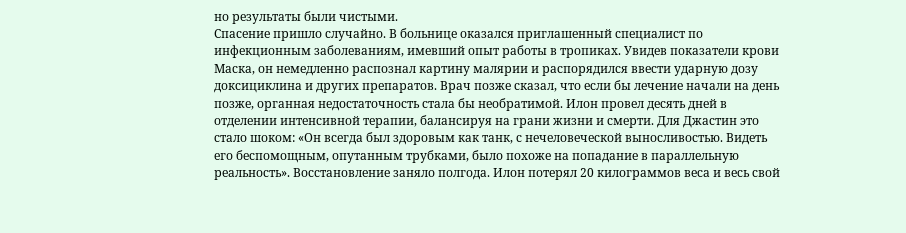но результаты были чистыми.
Спасение пришло случайно. В больнице оказался приглашенный специалист по инфекционным заболеваниям, имевший опыт работы в тропиках. Увидев показатели крови Маска, он немедленно распознал картину малярии и распорядился ввести ударную дозу доксициклина и других препаратов. Врач позже сказал, что если бы лечение начали на день позже, органная недостаточность стала бы необратимой. Илон провел десять дней в отделении интенсивной терапии, балансируя на грани жизни и смерти. Для Джастин это стало шоком: «Он всегда был здоровым как танк, с нечеловеческой выносливостью. Видеть его беспомощным, опутанным трубками, было похоже на попадание в параллельную реальность». Восстановление заняло полгода. Илон потерял 20 килограммов веса и весь свой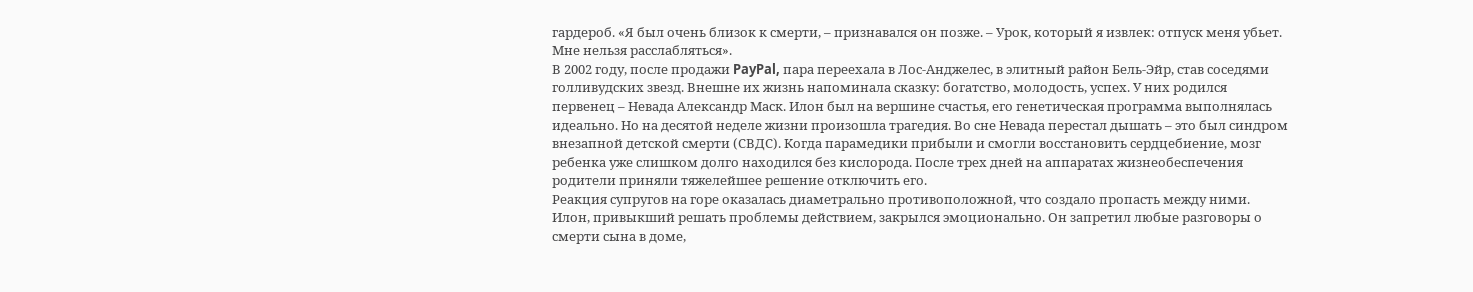гардероб. «Я был очень близок к смерти, – признавался он позже. – Урок, который я извлек: отпуск меня убьет. Мне нельзя расслабляться».
В 2002 году, после продажи PayPal, пара переехала в Лос-Анджелес, в элитный район Бель-Эйр, став соседями голливудских звезд. Внешне их жизнь напоминала сказку: богатство, молодость, успех. У них родился первенец – Невада Александр Маск. Илон был на вершине счастья, его генетическая программа выполнялась идеально. Но на десятой неделе жизни произошла трагедия. Во сне Невада перестал дышать – это был синдром внезапной детской смерти (СВДС). Когда парамедики прибыли и смогли восстановить сердцебиение, мозг ребенка уже слишком долго находился без кислорода. После трех дней на аппаратах жизнеобеспечения родители приняли тяжелейшее решение отключить его.
Реакция супругов на горе оказалась диаметрально противоположной, что создало пропасть между ними. Илон, привыкший решать проблемы действием, закрылся эмоционально. Он запретил любые разговоры о смерти сына в доме,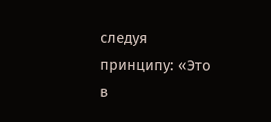следуя принципу: «Это в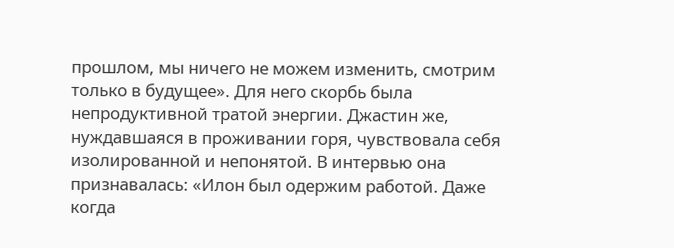прошлом, мы ничего не можем изменить, смотрим только в будущее». Для него скорбь была непродуктивной тратой энергии. Джастин же, нуждавшаяся в проживании горя, чувствовала себя изолированной и непонятой. В интервью она признавалась: «Илон был одержим работой. Даже когда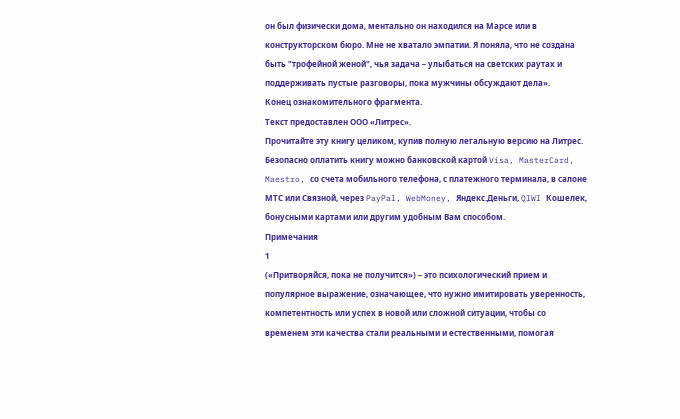он был физически дома, ментально он находился на Марсе или в конструкторском бюро. Мне не хватало эмпатии. Я поняла, что не создана быть "трофейной женой", чья задача – улыбаться на светских раутах и поддерживать пустые разговоры, пока мужчины обсуждают дела».
Конец ознакомительного фрагмента.
Текст предоставлен ООО «Литрес».
Прочитайте эту книгу целиком, купив полную легальную версию на Литрес.
Безопасно оплатить книгу можно банковской картой Visa, MasterCard, Maestro, со счета мобильного телефона, с платежного терминала, в салоне МТС или Связной, через PayPal, WebMoney, Яндекс.Деньги, QIWI Кошелек, бонусными картами или другим удобным Вам способом.
Примечания
1
(«Притворяйся, пока не получится») – это психологический прием и популярное выражение, означающее, что нужно имитировать уверенность, компетентность или успех в новой или сложной ситуации, чтобы со временем эти качества стали реальными и естественными, помогая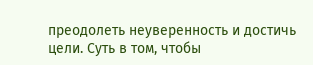преодолеть неуверенность и достичь цели. Суть в том, чтобы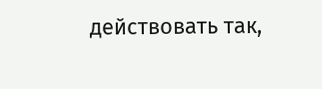действовать так,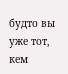будто вы уже тот, кем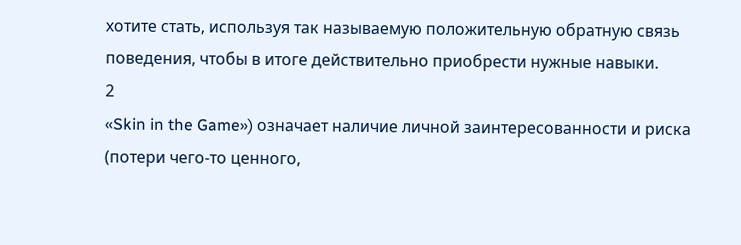хотите стать, используя так называемую положительную обратную связь поведения, чтобы в итоге действительно приобрести нужные навыки.
2
«Skin in the Game») означает наличие личной заинтересованности и риска (потери чего-то ценного,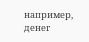например, денег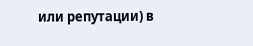или репутации) в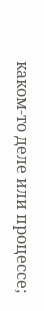каком-то деле или процессе;